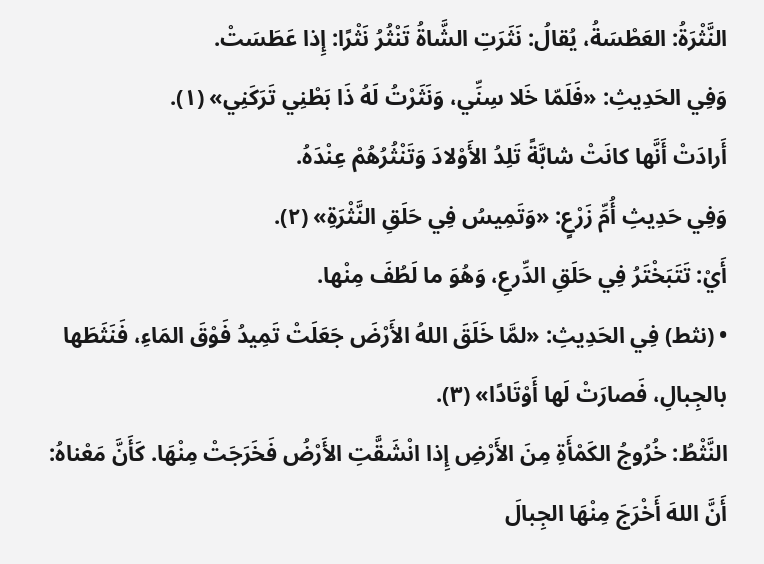النَّثْرَةُ: العَطْسَةُ، يُقالُ: نَثَرَتِ الشَّاةُ تَنْثُرُ نَثْرًا: إِذا عَطَسَتْ.
وَفِي الحَدِيثِ: «فَلَمّا خَلا سِنِّي، وَنَثَرْتُ لَهُ ذَا بَطْنِي تَرَكَنِي» (١).
أَرادَتْ أَنَّها كانَتْ شابَّةً تَلِدُ الأَوْلادَ وَتَنْثُرُهُمْ عِنْدَهُ.
وَفِي حَدِيثِ أُمِّ زَرْعٍ: «وَتَمِيسُ فِي حَلَقِ النَّثْرَةِ» (٢).
أَيْ: تَتَبَخْتَرُ فِي حَلَقِ الدِّرعِ، وَهُوَ ما لَطُفَ مِنْها.
• (نثط) فِي الحَدِيثِ: «لمَّا خَلَقَ اللهُ الأَرْضَ جَعَلَتْ تَمِيدُ فَوْقَ المَاءِ، فَنَثَطَها بالجِبالِ، فَصارَتْ لَها أَوْتَادًا» (٣).
النَّثْطُ: خُرُوجُ الكَمْأَةِ مِنَ الأَرْضِ إِذا انْشَقَّتِ الأَرْضُ فَخَرَجَتْ مِنْهَا. كَأَنَّ مَعْناهُ: أَنَّ اللهَ أَخْرَجَ مِنْهَا الجِبالَ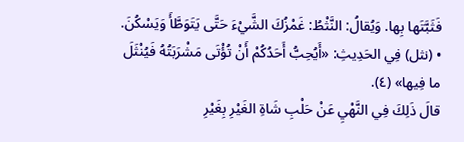فَثَبَّتَها بِها. وَيُقالُ: النَّثْطُ: غَمْزُكَ الشَّيْءَ حَتَّى يَتَوَطَّأَ وَيَسْكُنَ.
• (نثل) فِي الحَدِيثِ: «أَيُحِبُّ أَحَدُكُمْ أَنْ تُؤْتَى مَشْرَبَتُهُ فَيُنْثَلَ ما فِيها» (٤).
قالَ ذَلِكَ فِي النَّهْيِ عَنْ حَلْبِ شَاةِ الغَيْرِ بِغَيْرِ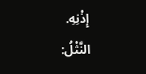إِذْنِهِ.
النَّثْلُ: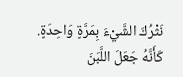نَثْرُكَ الشَّيْءَ بِمَرَّةٍ وَاحِدَةٍ. كَأَنَّهُ جَعَلَ اللَّبَنَ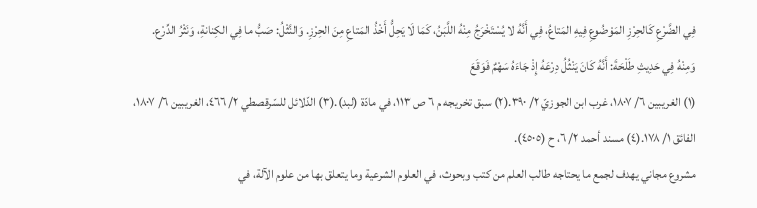فِي الضَّرْعِ كَالحِرْزِ المَوْضُوعِ فِيهِ المَتاعُ، فِي أَنَّهُ لا يُسْتَخْرَجُ مِنْهُ اللَّبَنُ، كَمَا لَا يَحِلُّ أَخْذُ المَتاعِ مِنَ الحِرْزِ. وَالنَّثْلُ: صَبُّ ما فِي الكِنانةِ، وَنَثْرُ الدِّرْع.
وَمِنْهُ فِي حَدِيثِ طَلْحَةَ: أَنَّهُ كَانَ يَنْثُلُ دِرْعَهُ إِذْ جَاءَهُ سَهْمٌ فَوَقَعَ
(١) الغريبين ٦/ ١٨٠٧، غرب ابن الجوزيّ ٢/ ٣٩٠.(٢) سبق تخريجه م ٦ ص ١١٣، في مادّة (لبد).(٣) الدّلائل للسّرقصطي ٢/ ٤٦٦، الغريبين ٦/ ١٨٠٧، الفائق ١/ ١٧٨.(٤) مسند أحمد ٢/ ٦، ح (٤٥٠٥).
مشروع مجاني يهدف لجمع ما يحتاجه طالب العلم من كتب وبحوث، في العلوم الشرعية وما يتعلق بها من علوم الآلة، في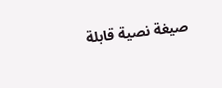صيغة نصية قابلة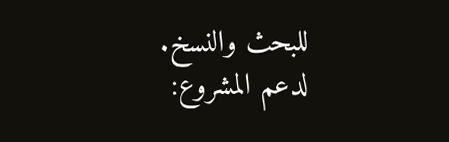للبحث والنسخ.
لدعم المشروع: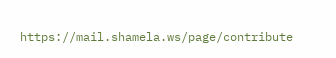https://mail.shamela.ws/page/contribute